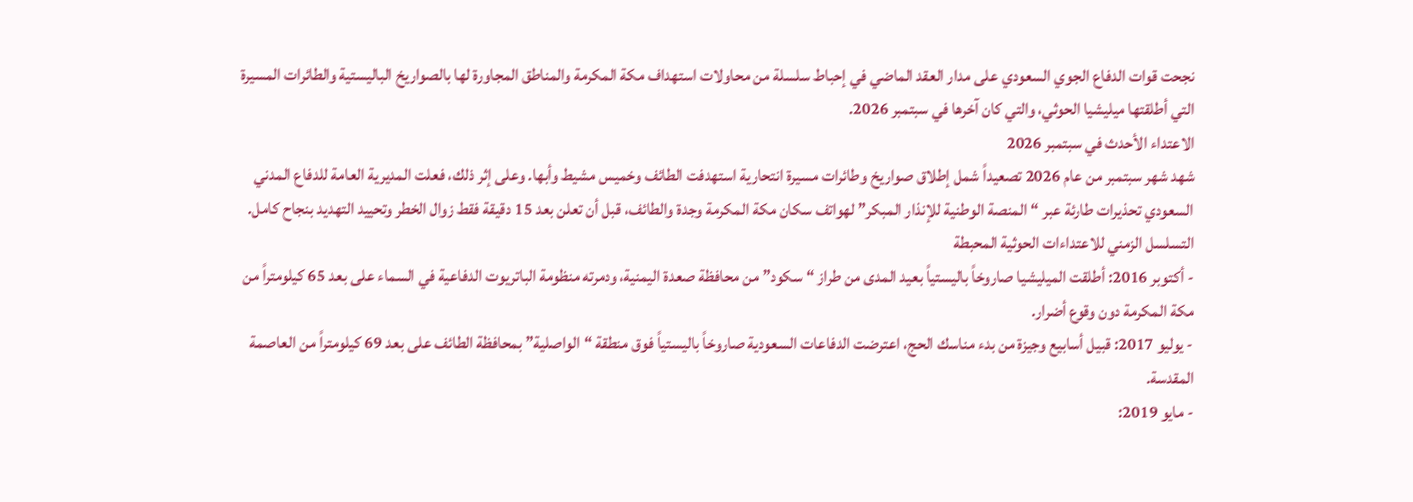نجحت قوات الدفاع الجوي السعودي على مدار العقد الماضي في إحباط سلسلة من محاولات استهداف مكة المكرمة والمناطق المجاورة لها بالصواريخ الباليستية والطائرات المسيرة التي أطلقتها ميليشيا الحوثي، والتي كان آخرها في سبتمبر 2026.
الاعتداء الأحدث في سبتمبر 2026
شهد شهر سبتمبر من عام 2026 تصعيداً شمل إطلاق صواريخ وطائرات مسيرة انتحارية استهدفت الطائف وخميس مشيط وأبها. وعلى إثر ذلك، فعلت المديرية العامة للدفاع المدني السعودي تحذيرات طارئة عبر “المنصة الوطنية للإنذار المبكر” لهواتف سكان مكة المكرمة وجدة والطائف، قبل أن تعلن بعد 15 دقيقة فقط زوال الخطر وتحييد التهديد بنجاح كامل.
التسلسل الزمني للاعتداءات الحوثية المحبطة
- أكتوبر 2016: أطلقت الميليشيا صاروخاً باليستياً بعيد المدى من طراز “سكود” من محافظة صعدة اليمنية، ودمرته منظومة الباتريوت الدفاعية في السماء على بعد 65 كيلومتراً من مكة المكرمة دون وقوع أضرار.
- يوليو 2017: قبيل أسابيع وجيزة من بدء مناسك الحج، اعترضت الدفاعات السعودية صاروخاً باليستياً فوق منطقة “الواصلية” بمحافظة الطائف على بعد 69 كيلومتراً من العاصمة المقدسة.
- مايو 2019: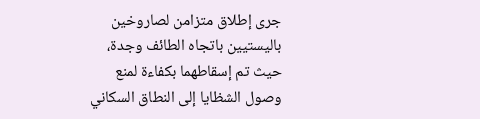جرى إطلاق متزامن لصاروخين باليستيين باتجاه الطائف وجدة، حيث تم إسقاطهما بكفاءة لمنع وصول الشظايا إلى النطاق السكاني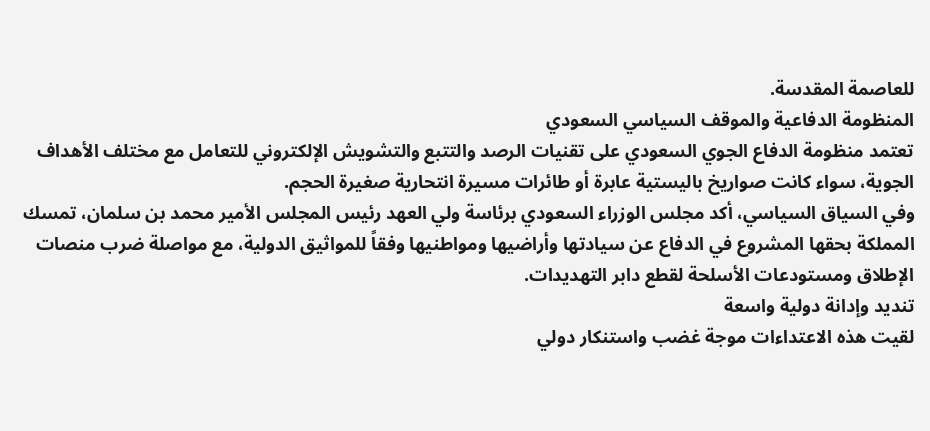للعاصمة المقدسة.
المنظومة الدفاعية والموقف السياسي السعودي
تعتمد منظومة الدفاع الجوي السعودي على تقنيات الرصد والتتبع والتشويش الإلكتروني للتعامل مع مختلف الأهداف الجوية، سواء كانت صواريخ باليستية عابرة أو طائرات مسيرة انتحارية صغيرة الحجم.
وفي السياق السياسي، أكد مجلس الوزراء السعودي برئاسة ولي العهد رئيس المجلس الأمير محمد بن سلمان، تمسك المملكة بحقها المشروع في الدفاع عن سيادتها وأراضيها ومواطنيها وفقاً للمواثيق الدولية، مع مواصلة ضرب منصات الإطلاق ومستودعات الأسلحة لقطع دابر التهديدات.
تنديد وإدانة دولية واسعة
لقيت هذه الاعتداءات موجة غضب واستنكار دولي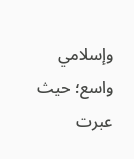وإسلامي واسع؛ حيث عبرت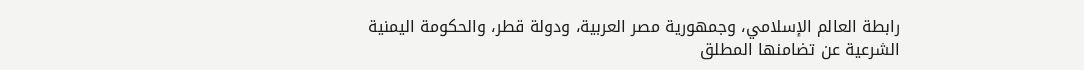رابطة العالم الإسلامي، وجمهورية مصر العربية، ودولة قطر، والحكومة اليمنية الشرعية عن تضامنها المطلق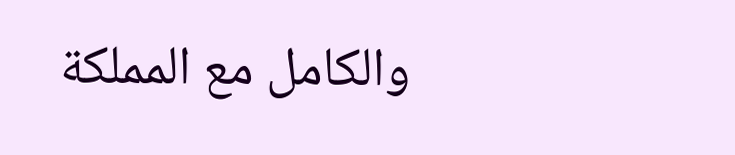والكامل مع المملكة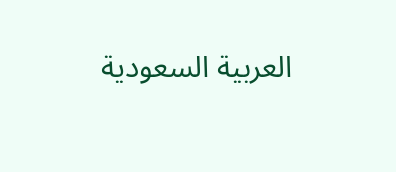العربية السعودية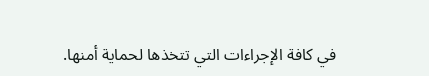في كافة الإجراءات التي تتخذها لحماية أمنها.